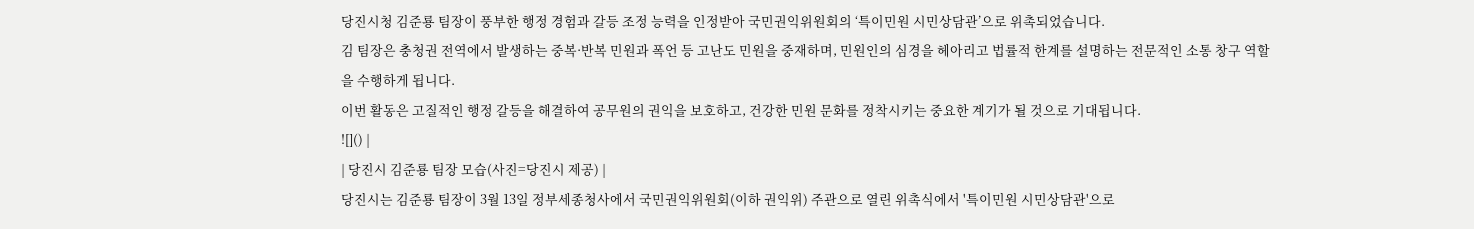당진시청 김준룡 팀장이 풍부한 행정 경험과 갈등 조정 능력을 인정받아 국민권익위원회의 ‘특이민원 시민상담관’으로 위촉되었습니다.
김 팀장은 충청권 전역에서 발생하는 중복·반복 민원과 폭언 등 고난도 민원을 중재하며, 민원인의 심경을 헤아리고 법률적 한계를 설명하는 전문적인 소통 창구 역할을 수행하게 됩니다.
이번 활동은 고질적인 행정 갈등을 해결하여 공무원의 권익을 보호하고, 건강한 민원 문화를 정착시키는 중요한 계기가 될 것으로 기대됩니다.
![]() |
| 당진시 김준룡 팀장 모습(사진=당진시 제공) |
당진시는 김준룡 팀장이 3월 13일 정부세종청사에서 국민권익위원회(이하 권익위) 주관으로 열린 위촉식에서 '특이민원 시민상담관'으로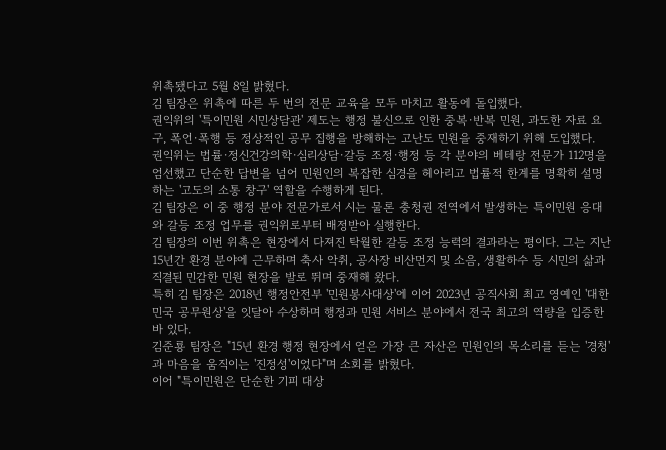위촉됐다고 5월 8일 밝혔다.
김 팀장은 위촉에 따른 두 번의 전문 교육을 모두 마치고 활동에 돌입했다.
권익위의 '특이민원 시민상담관' 제도는 행정 불신으로 인한 중복·반복 민원, 과도한 자료 요구, 폭언·폭행 등 정상적인 공무 집행을 방해하는 고난도 민원을 중재하기 위해 도입했다.
권익위는 법률·정신건강의학·심리상담·갈등 조정·행정 등 각 분야의 베테랑 전문가 112명을 엄선했고 단순한 답변을 넘어 민원인의 복잡한 심경을 헤아리고 법률적 한계를 명확히 설명하는 '고도의 소통 창구' 역할을 수행하게 된다.
김 팀장은 이 중 행정 분야 전문가로서 시는 물론 충청권 전역에서 발생하는 특이민원 응대와 갈등 조정 업무를 권익위로부터 배정받아 실행한다.
김 팀장의 이번 위촉은 현장에서 다져진 탁월한 갈등 조정 능력의 결과라는 평이다. 그는 지난 15년간 환경 분야에 근무하며 축사 악취, 공사장 비산먼지 및 소음, 생활하수 등 시민의 삶과 직결된 민감한 민원 현장을 발로 뛰며 중재해 왔다.
특히 김 팀장은 2018년 행정안전부 '민원봉사대상'에 이어 2023년 공직사회 최고 영예인 '대한민국 공무원상'을 잇달아 수상하며 행정과 민원 서비스 분야에서 전국 최고의 역량을 입증한 바 있다.
김준룡 팀장은 "15년 환경 행정 현장에서 얻은 가장 큰 자산은 민원인의 목소리를 듣는 '경청'과 마음을 움직이는 '진정성'이었다"며 소회를 밝혔다.
이어 "특이민원은 단순한 기피 대상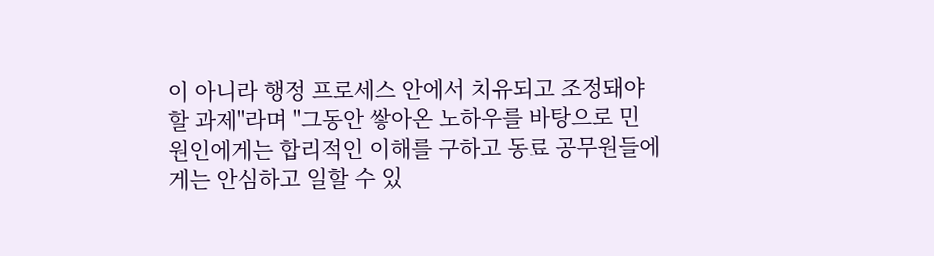이 아니라 행정 프로세스 안에서 치유되고 조정돼야 할 과제"라며 "그동안 쌓아온 노하우를 바탕으로 민원인에게는 합리적인 이해를 구하고 동료 공무원들에게는 안심하고 일할 수 있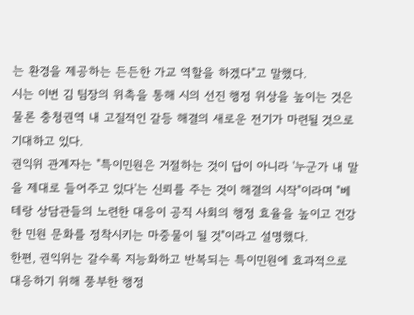는 환경을 제공하는 든든한 가교 역할을 하겠다"고 말했다.
시는 이번 김 팀장의 위촉을 통해 시의 선진 행정 위상을 높이는 것은 물론 충청권역 내 고질적인 갈등 해결의 새로운 전기가 마련될 것으로 기대하고 있다.
권익위 관계자는 "특이민원은 거절하는 것이 답이 아니라 '누군가 내 말을 제대로 들어주고 있다'는 신뢰를 주는 것이 해결의 시작"이라며 "베테랑 상담관들의 노련한 대응이 공직 사회의 행정 효율을 높이고 건강한 민원 문화를 정착시키는 마중물이 될 것"이라고 설명했다.
한편, 권익위는 갈수록 지능화하고 반복되는 특이민원에 효과적으로 대응하기 위해 풍부한 행정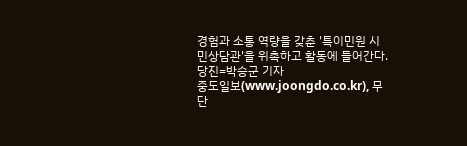경험과 소통 역량을 갖춘 '특이민원 시민상담관'을 위촉하고 활동에 들어간다. 당진=박승군 기자
중도일보(www.joongdo.co.kr), 무단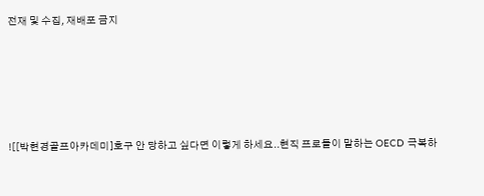전재 및 수집, 재배포 금지






![[박현경골프아카데미]호구 안 당하고 싶다면 이렇게 하세요..현직 프로들이 말하는 OECD 극복하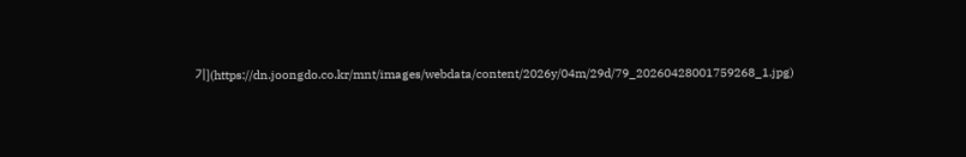기](https://dn.joongdo.co.kr/mnt/images/webdata/content/2026y/04m/29d/79_20260428001759268_1.jpg)